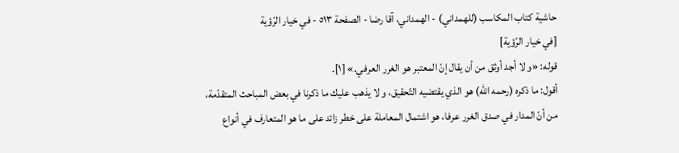حاشية كتاب المكاسب (للهمداني) - الهمداني، آقا رضا - الصفحة ٥١٣ - في خيار الرّؤية
[في خيار الرّؤية]
قوله: «و لا أجد أوثق من أن يقال إنّ المعتبر هو الغرر العرفي.» [١].
أقول: ما ذكره (رحمه الله) هو الذي يقتضيه التّحقيق، و لا يذهب عليك ما ذكرنا في بعض المباحث المتقدّمة، من أنّ المدار في صدق الغرر عرفا، هو اشتمال المعاملة على خطر زائد على ما هو المتعارف في أنواع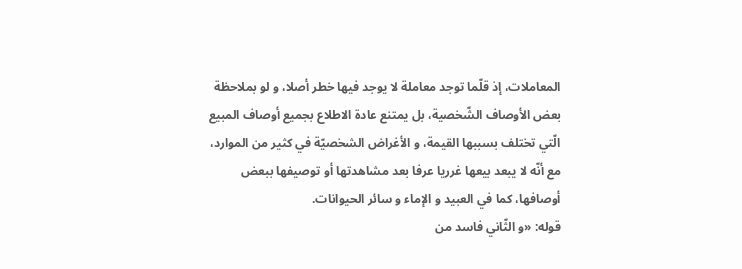المعاملات، إذ قلّما توجد معاملة لا يوجد فيها خطر أصلا، و لو بملاحظة بعض الأوصاف الشّخصية، بل يمتنع عادة الاطلاع بجميع أوصاف المبيع الّتي تختلف بسببها القيمة، و الأغراض الشخصيّة في كثير من الموارد، مع أنّه لا يبعد بيعها غرريا عرفا بعد مشاهدتها أو توصيفها ببعض أوصافها، كما في العبيد و الإماء و سائر الحيوانات.
قوله: «و الثّاني فاسد من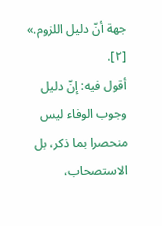جهة أنّ دليل اللزوم.» [٢].
أقول فيه: إنّ دليل وجوب الوفاء ليس منحصرا بما ذكر، بل الاستصحاب،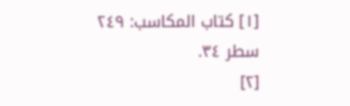[١] كتاب المكاسب: ٢٤٩ سطر ٣٤.
[٢]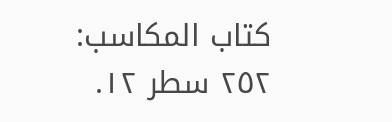كتاب المكاسب: ٢٥٢ سطر ١٢.